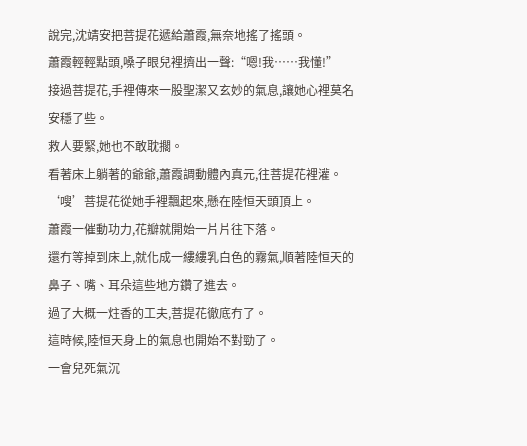說完,沈靖安把菩提花遞給蕭霞,無奈地搖了搖頭。
蕭霞輕輕點頭,嗓子眼兒裡擠出一聲:“嗯!我……我懂!”
接過菩提花,手裡傳來一股聖潔又玄妙的氣息,讓她心裡莫名安穩了些。
救人要緊,她也不敢耽擱。
看著床上躺著的爺爺,蕭霞調動體內真元,往菩提花裡灌。
‘嗖’菩提花從她手裡飄起來,懸在陸恒天頭頂上。
蕭霞一催動功力,花瓣就開始一片片往下落。
還冇等掉到床上,就化成一縷縷乳白色的霧氣,順著陸恒天的鼻子、嘴、耳朵這些地方鑽了進去。
過了大概一炷香的工夫,菩提花徹底冇了。
這時候,陸恒天身上的氣息也開始不對勁了。
一會兒死氣沉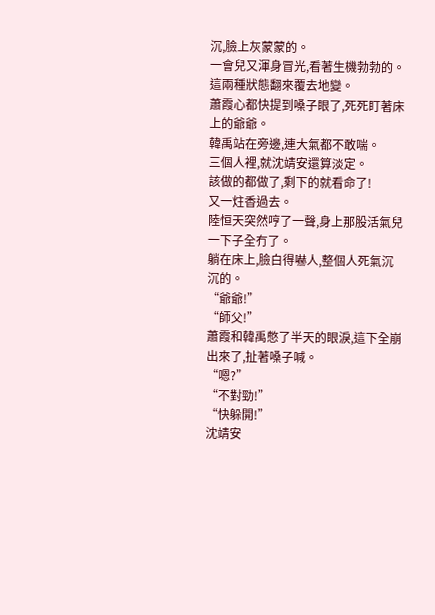沉,臉上灰蒙蒙的。
一會兒又渾身冒光,看著生機勃勃的。
這兩種狀態翻來覆去地變。
蕭霞心都快提到嗓子眼了,死死盯著床上的爺爺。
韓禹站在旁邊,連大氣都不敢喘。
三個人裡,就沈靖安還算淡定。
該做的都做了,剩下的就看命了!
又一炷香過去。
陸恒天突然哼了一聲,身上那股活氣兒一下子全冇了。
躺在床上,臉白得嚇人,整個人死氣沉沉的。
“爺爺!”
“師父!”
蕭霞和韓禹憋了半天的眼淚,這下全崩出來了,扯著嗓子喊。
“嗯?”
“不對勁!”
“快躲開!”
沈靖安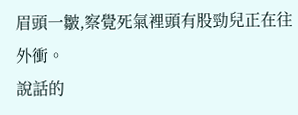眉頭一皺,察覺死氣裡頭有股勁兒正在往外衝。
說話的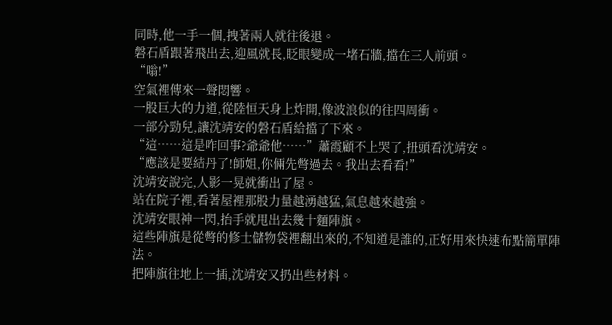同時,他一手一個,拽著兩人就往後退。
磐石盾跟著飛出去,迎風就長,眨眼變成一堵石牆,擋在三人前頭。
“嗡!”
空氣裡傳來一聲悶響。
一股巨大的力道,從陸恒天身上炸開,像波浪似的往四周衝。
一部分勁兒,讓沈靖安的磐石盾給擋了下來。
“這……這是咋回事?爺爺他……”蕭霞顧不上哭了,扭頭看沈靖安。
“應該是要結丹了!師姐,你倆先彆過去。我出去看看!”
沈靖安說完,人影一晃就衝出了屋。
站在院子裡,看著屋裡那股力量越湧越猛,氣息越來越強。
沈靖安眼神一閃,抬手就甩出去幾十麵陣旗。
這些陣旗是從彆的修士儲物袋裡翻出來的,不知道是誰的,正好用來快速布點簡單陣法。
把陣旗往地上一插,沈靖安又扔出些材料。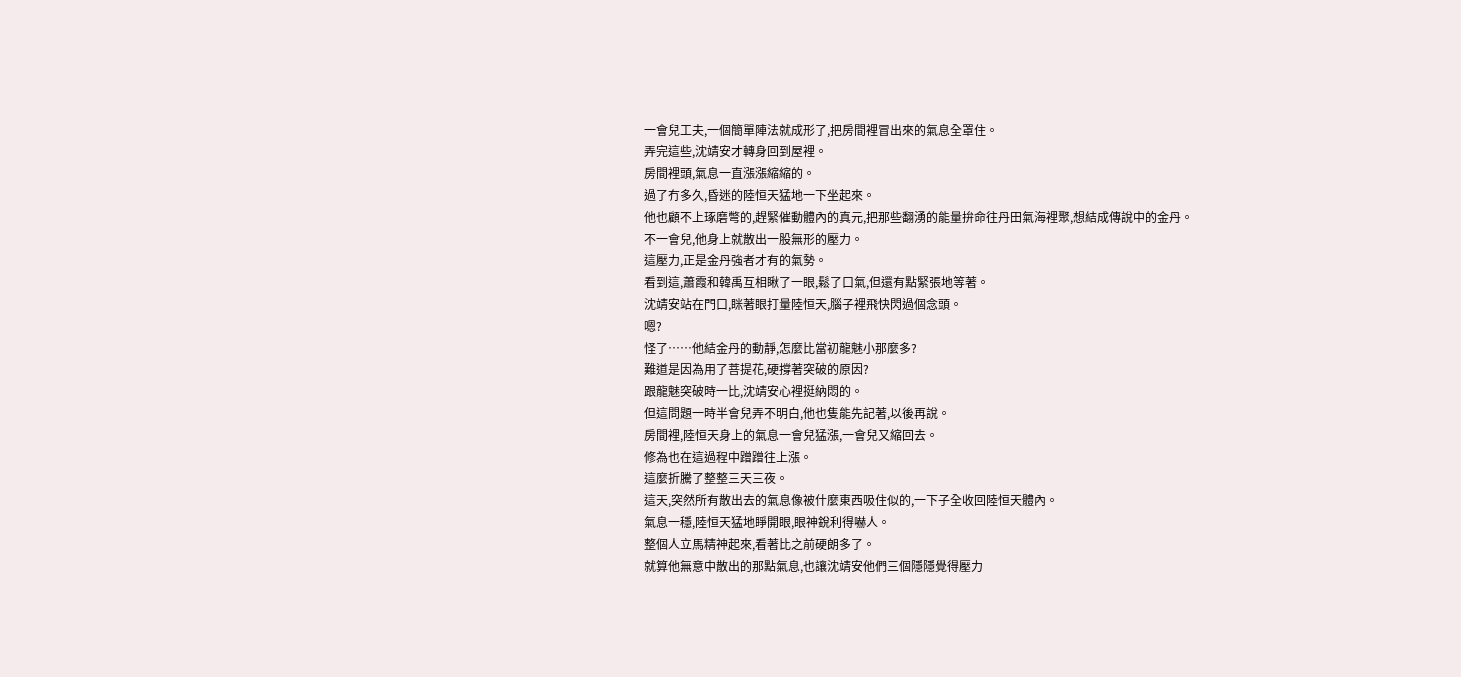一會兒工夫,一個簡單陣法就成形了,把房間裡冒出來的氣息全罩住。
弄完這些,沈靖安才轉身回到屋裡。
房間裡頭,氣息一直漲漲縮縮的。
過了冇多久,昏迷的陸恒天猛地一下坐起來。
他也顧不上琢磨彆的,趕緊催動體內的真元,把那些翻湧的能量拚命往丹田氣海裡聚,想結成傳說中的金丹。
不一會兒,他身上就散出一股無形的壓力。
這壓力,正是金丹強者才有的氣勢。
看到這,蕭霞和韓禹互相瞅了一眼,鬆了口氣,但還有點緊張地等著。
沈靖安站在門口,眯著眼打量陸恒天,腦子裡飛快閃過個念頭。
嗯?
怪了……他結金丹的動靜,怎麼比當初龍魅小那麼多?
難道是因為用了菩提花,硬撐著突破的原因?
跟龍魅突破時一比,沈靖安心裡挺納悶的。
但這問題一時半會兒弄不明白,他也隻能先記著,以後再說。
房間裡,陸恒天身上的氣息一會兒猛漲,一會兒又縮回去。
修為也在這過程中蹭蹭往上漲。
這麼折騰了整整三天三夜。
這天,突然所有散出去的氣息像被什麼東西吸住似的,一下子全收回陸恒天體內。
氣息一穩,陸恒天猛地睜開眼,眼神銳利得嚇人。
整個人立馬精神起來,看著比之前硬朗多了。
就算他無意中散出的那點氣息,也讓沈靖安他們三個隱隱覺得壓力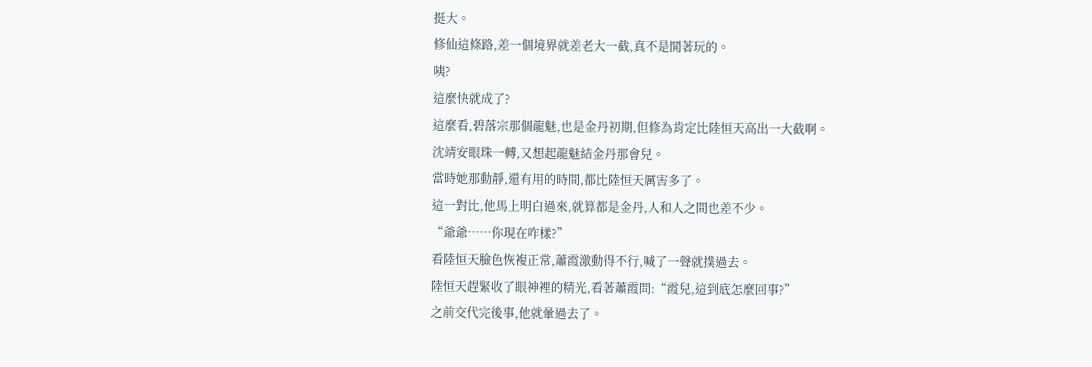挺大。
修仙這條路,差一個境界就差老大一截,真不是鬨著玩的。
咦?
這麼快就成了?
這麼看,碧落宗那個龍魅,也是金丹初期,但修為肯定比陸恒天高出一大截啊。
沈靖安眼珠一轉,又想起龍魅結金丹那會兒。
當時她那動靜,還有用的時間,都比陸恒天厲害多了。
這一對比,他馬上明白過來,就算都是金丹,人和人之間也差不少。
“爺爺……你現在咋樣?”
看陸恒天臉色恢複正常,蕭霞激動得不行,喊了一聲就撲過去。
陸恒天趕緊收了眼神裡的精光,看著蕭霞問:“霞兒,這到底怎麼回事?”
之前交代完後事,他就暈過去了。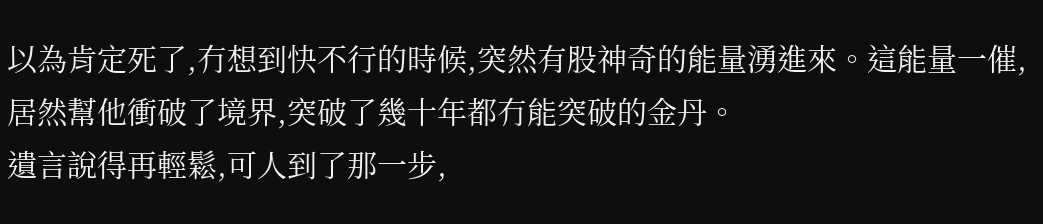以為肯定死了,冇想到快不行的時候,突然有股神奇的能量湧進來。這能量一催,居然幫他衝破了境界,突破了幾十年都冇能突破的金丹。
遺言說得再輕鬆,可人到了那一步,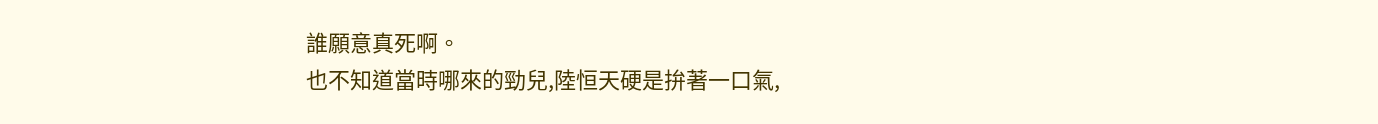誰願意真死啊。
也不知道當時哪來的勁兒,陸恒天硬是拚著一口氣,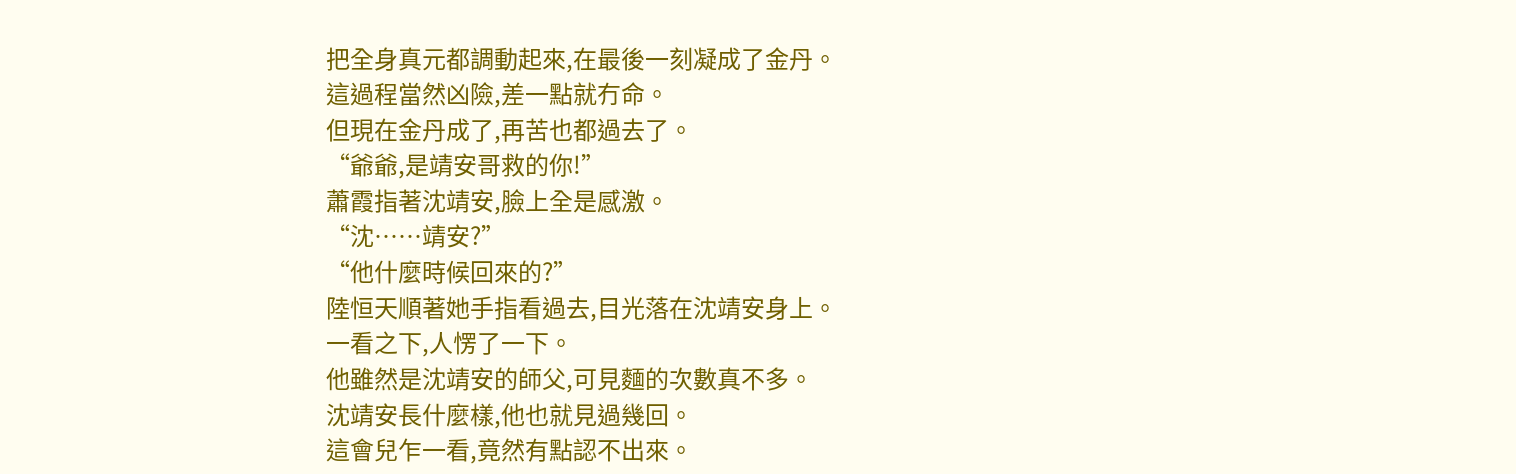把全身真元都調動起來,在最後一刻凝成了金丹。
這過程當然凶險,差一點就冇命。
但現在金丹成了,再苦也都過去了。
“爺爺,是靖安哥救的你!”
蕭霞指著沈靖安,臉上全是感激。
“沈……靖安?”
“他什麼時候回來的?”
陸恒天順著她手指看過去,目光落在沈靖安身上。
一看之下,人愣了一下。
他雖然是沈靖安的師父,可見麵的次數真不多。
沈靖安長什麼樣,他也就見過幾回。
這會兒乍一看,竟然有點認不出來。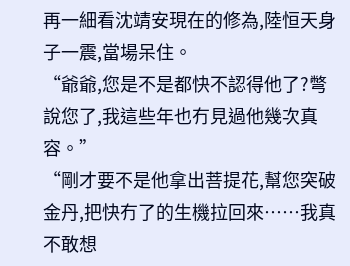再一細看沈靖安現在的修為,陸恒天身子一震,當場呆住。
“爺爺,您是不是都快不認得他了?彆說您了,我這些年也冇見過他幾次真容。”
“剛才要不是他拿出菩提花,幫您突破金丹,把快冇了的生機拉回來……我真不敢想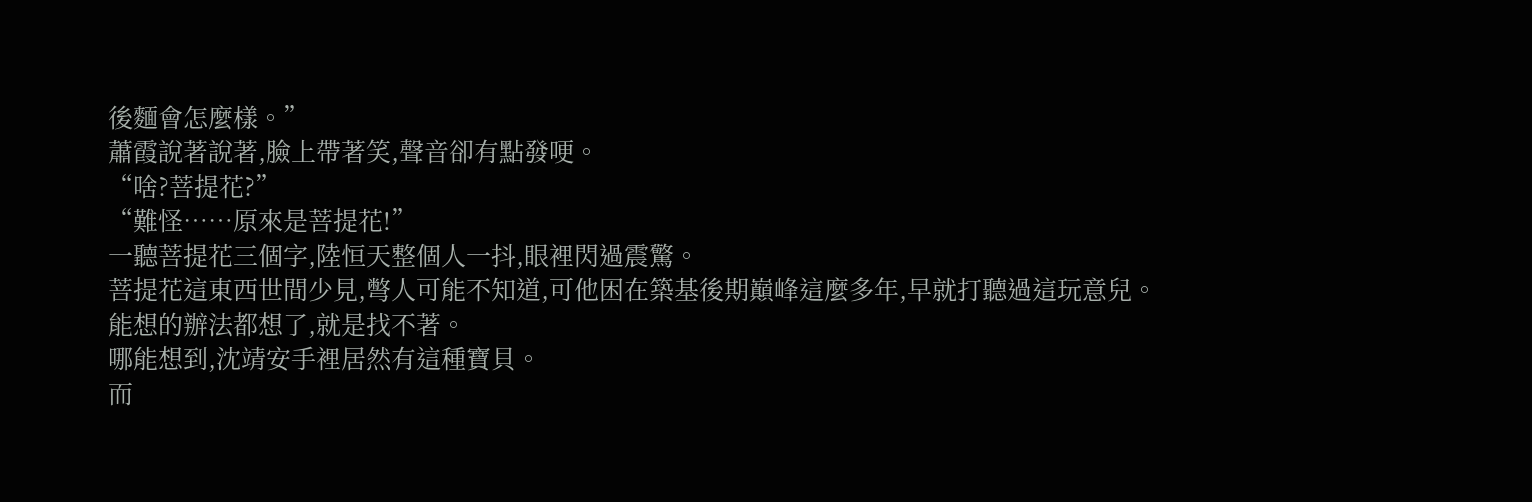後麵會怎麼樣。”
蕭霞說著說著,臉上帶著笑,聲音卻有點發哽。
“啥?菩提花?”
“難怪……原來是菩提花!”
一聽菩提花三個字,陸恒天整個人一抖,眼裡閃過震驚。
菩提花這東西世間少見,彆人可能不知道,可他困在築基後期巔峰這麼多年,早就打聽過這玩意兒。
能想的辦法都想了,就是找不著。
哪能想到,沈靖安手裡居然有這種寶貝。
而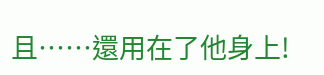且……還用在了他身上!